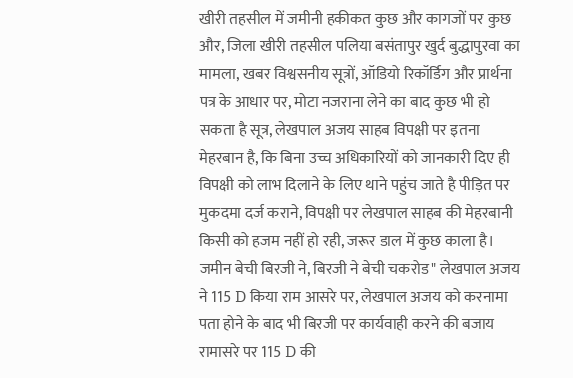खीरी तहसील में जमीनी हकीकत कुछ और कागजों पर कुछ और, जिला खीरी तहसील पलिया बसंतापुर खुर्द बुद्धापुरवा का मामला, खबर विश्वसनीय सूत्रों, ऑडियो रिकॉर्डिग और प्रार्थना पत्र के आधार पर, मोटा नजराना लेने का बाद कुछ भी हो सकता है सूत्र, लेखपाल अजय साहब विपक्षी पर इतना मेहरबान है, कि बिना उच्च अधिकारियों को जानकारी दिए ही विपक्षी को लाभ दिलाने के लिए थाने पहुंच जाते है पीड़ित पर मुकदमा दर्ज कराने, विपक्षी पर लेखपाल साहब की मेहरबानी किसी को हजम नहीं हो रही, जरूर डाल में कुछ काला है। जमीन बेची बिरजी ने, बिरजी ने बेची चकरोड" लेखपाल अजय ने 115 D किया राम आसरे पर, लेखपाल अजय को करनामा पता होने के बाद भी बिरजी पर कार्यवाही करने की बजाय रामासरे पर 115 D की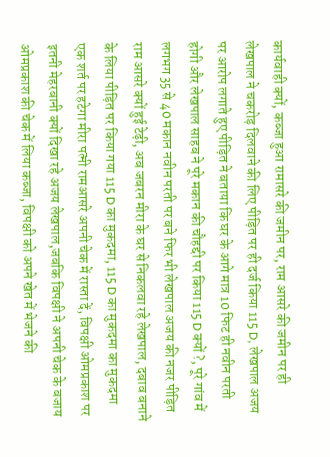कार्यवाही क्यों, कब्जा हुआ रामासरे की जमीन पर, राम आसरे की जमीन पर ही लेखपाल ने चकरोड़ दिलवाने की लिए पीड़ित पर ही दर्ज किया 115 D, लेखपाल अजय पर आरोप लगाते हुए पीड़ित ने बताया कि घर के आगे मात्र 10 फिट ही नवीन परती होगी और लेखपाल साहब ने पूरे मकान की चौहद्दी पर किया 115 D क्यों ?, पूरे गांव में लगभग 35 से 40 मकान नवीन परती पर बने फिर भी लेखपाल अजय की नजर पीड़ित राम आसरे क्यों हुई टेढ़ी, अब जबरन मीरा के घर से निकलवा रहे लेखपाल, दबाव बनाने के लिया पीड़ित पर किया गया 115 D का मुकदमा, 115 D का मुकदमा का मुकदमा एक शर्त पर हटेगा मीरा पत्नी रामआसरे अपनी चेक में रास्ता दें, विपक्षी ओमप्रकाश पर इतनी मेहरबानी क्यों दिखा रहे अजय लेखपाल,जबकि विपक्षी ने अपनी चेक के बजाय ओमप्रकाश की चेक में लिया कब्जा, विपक्षी को अपने खेत में भेजने की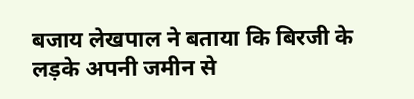बजाय लेखपाल ने बताया कि बिरजी के लड़के अपनी जमीन से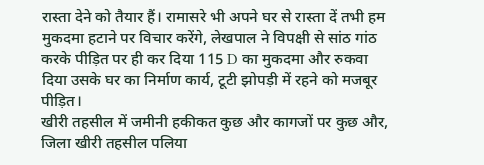रास्ता देने को तैयार हैं। रामासरे भी अपने घर से रास्ता दें तभी हम मुकदमा हटाने पर विचार करेंगे, लेखपाल ने विपक्षी से सांठ गांठ करके पीड़ित पर ही कर दिया 115 D का मुकदमा और रुकवा दिया उसके घर का निर्माण कार्य, टूटी झोपड़ी में रहने को मजबूर पीड़ित।
खीरी तहसील में जमीनी हकीकत कुछ और कागजों पर कुछ और, जिला खीरी तहसील पलिया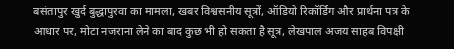बसंतापुर खुर्द बुद्धापुरवा का मामला, खबर विश्वसनीय सूत्रों, ऑडियो रिकॉर्डिग और प्रार्थना पत्र के आधार पर, मोटा नजराना लेने का बाद कुछ भी हो सकता है सूत्र, लेखपाल अजय साहब विपक्षी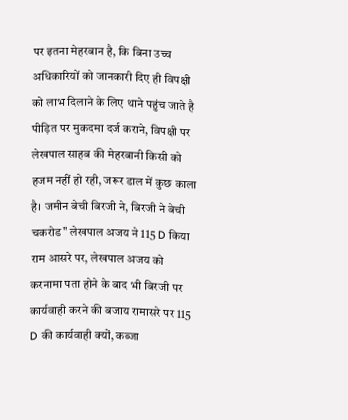पर इतना मेहरबान है, कि बिना उच्च अधिकारियों को जानकारी दिए ही विपक्षी को लाभ दिलाने के लिए थाने पहुंच जाते है पीड़ित पर मुकदमा दर्ज कराने, विपक्षी पर लेखपाल साहब की मेहरबानी किसी को हजम नहीं हो रही, जरूर डाल में कुछ काला है। जमीन बेची बिरजी ने, बिरजी ने बेची चकरोड" लेखपाल अजय ने 115 D किया राम आसरे पर, लेखपाल अजय को करनामा पता होने के बाद भी बिरजी पर कार्यवाही करने की बजाय रामासरे पर 115 D की कार्यवाही क्यों, कब्जा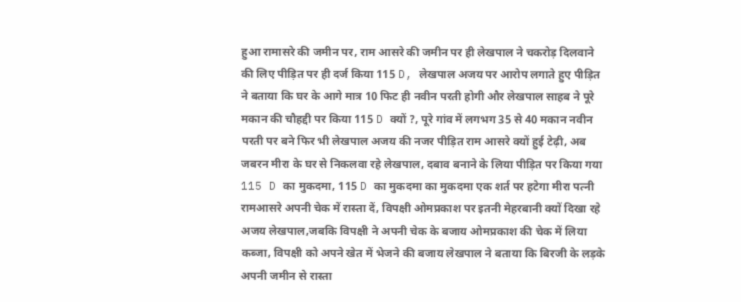हुआ रामासरे की जमीन पर, राम आसरे की जमीन पर ही लेखपाल ने चकरोड़ दिलवाने की लिए पीड़ित पर ही दर्ज किया 115 D, लेखपाल अजय पर आरोप लगाते हुए पीड़ित ने बताया कि घर के आगे मात्र 10 फिट ही नवीन परती होगी और लेखपाल साहब ने पूरे मकान की चौहद्दी पर किया 115 D क्यों ?, पूरे गांव में लगभग 35 से 40 मकान नवीन परती पर बने फिर भी लेखपाल अजय की नजर पीड़ित राम आसरे क्यों हुई टेढ़ी, अब जबरन मीरा के घर से निकलवा रहे लेखपाल, दबाव बनाने के लिया पीड़ित पर किया गया 115 D का मुकदमा, 115 D का मुकदमा का मुकदमा एक शर्त पर हटेगा मीरा पत्नी रामआसरे अपनी चेक में रास्ता दें, विपक्षी ओमप्रकाश पर इतनी मेहरबानी क्यों दिखा रहे अजय लेखपाल,जबकि विपक्षी ने अपनी चेक के बजाय ओमप्रकाश की चेक में लिया कब्जा, विपक्षी को अपने खेत में भेजने की बजाय लेखपाल ने बताया कि बिरजी के लड़के अपनी जमीन से रास्ता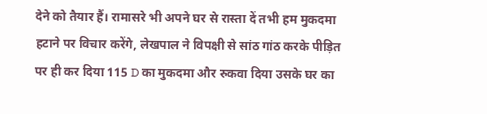देने को तैयार हैं। रामासरे भी अपने घर से रास्ता दें तभी हम मुकदमा हटाने पर विचार करेंगे, लेखपाल ने विपक्षी से सांठ गांठ करके पीड़ित पर ही कर दिया 115 D का मुकदमा और रुकवा दिया उसके घर का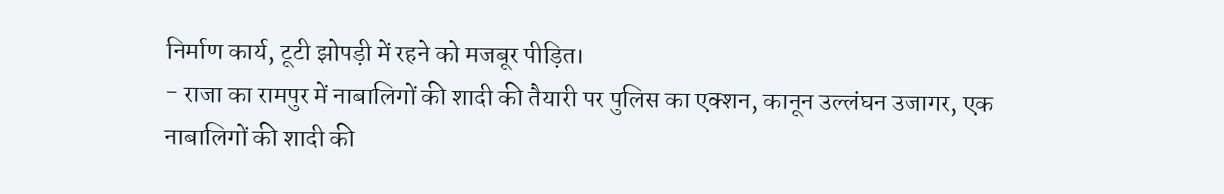निर्माण कार्य, टूटी झोपड़ी में रहने को मजबूर पीड़ित।
- राजा का रामपुर में नाबालिगों की शादी की तैयारी पर पुलिस का एक्शन, कानून उल्लंघन उजागर, एक नाबालिगों की शादी की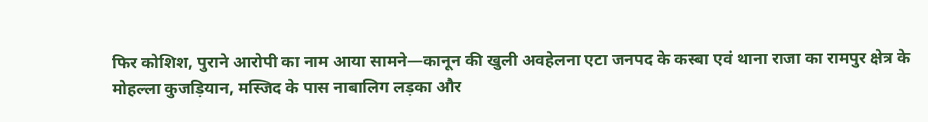फिर कोशिश, पुराने आरोपी का नाम आया सामने—कानून की खुली अवहेलना एटा जनपद के कस्बा एवं थाना राजा का रामपुर क्षेत्र के मोहल्ला कुजड़ियान, मस्जिद के पास नाबालिग लड़का और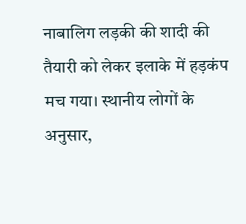नाबालिग लड़की की शादी की तैयारी को लेकर इलाके में हड़कंप मच गया। स्थानीय लोगों के अनुसार,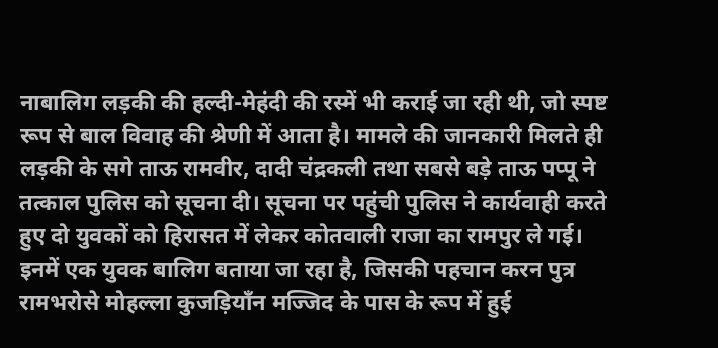नाबालिग लड़की की हल्दी-मेहंदी की रस्में भी कराई जा रही थी, जो स्पष्ट रूप से बाल विवाह की श्रेणी में आता है। मामले की जानकारी मिलते ही लड़की के सगे ताऊ रामवीर, दादी चंद्रकली तथा सबसे बड़े ताऊ पप्पू ने तत्काल पुलिस को सूचना दी। सूचना पर पहुंची पुलिस ने कार्यवाही करते हुए दो युवकों को हिरासत में लेकर कोतवाली राजा का रामपुर ले गई। इनमें एक युवक बालिग बताया जा रहा है, जिसकी पहचान करन पुत्र रामभरोसे मोहल्ला कुजड़ियाँन मज्जिद के पास के रूप में हुई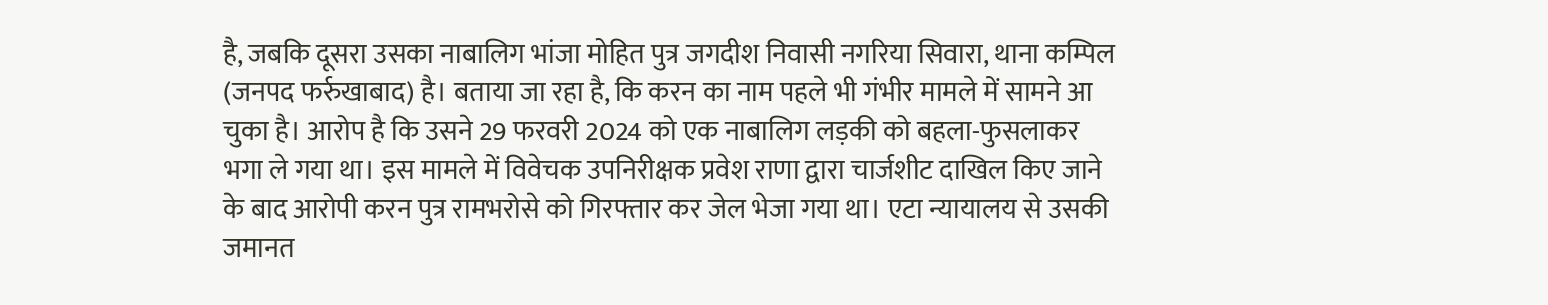है, जबकि दूसरा उसका नाबालिग भांजा मोहित पुत्र जगदीश निवासी नगरिया सिवारा, थाना कम्पिल (जनपद फर्रुखाबाद) है। बताया जा रहा है, कि करन का नाम पहले भी गंभीर मामले में सामने आ चुका है। आरोप है कि उसने 29 फरवरी 2024 को एक नाबालिग लड़की को बहला-फुसलाकर भगा ले गया था। इस मामले में विवेचक उपनिरीक्षक प्रवेश राणा द्वारा चार्जशीट दाखिल किए जाने के बाद आरोपी करन पुत्र रामभरोसे को गिरफ्तार कर जेल भेजा गया था। एटा न्यायालय से उसकी जमानत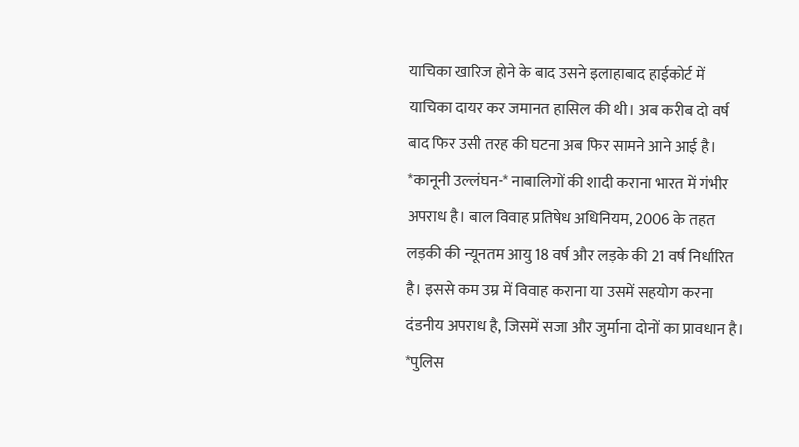याचिका खारिज होने के बाद उसने इलाहाबाद हाईकोर्ट में याचिका दायर कर जमानत हासिल की थी। अब करीब दो वर्ष बाद फिर उसी तरह की घटना अब फिर सामने आने आई है। *कानूनी उल्लंघन-* नाबालिगों की शादी कराना भारत में गंभीर अपराध है। बाल विवाह प्रतिषेध अधिनियम, 2006 के तहत लड़की की न्यूनतम आयु 18 वर्ष और लड़के की 21 वर्ष निर्धारित है। इससे कम उम्र में विवाह कराना या उसमें सहयोग करना दंडनीय अपराध है, जिसमें सजा और जुर्माना दोनों का प्रावधान है। *पुलिस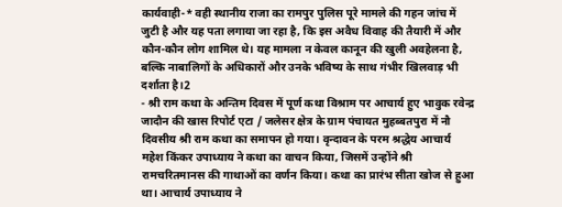कार्यवाही-* वही स्थानीय राजा का रामपुर पुलिस पूरे मामले की गहन जांच में जुटी है और यह पता लगाया जा रहा है, कि इस अवैध विवाह की तैयारी में और कौन-कौन लोग शामिल थे। यह मामला न केवल कानून की खुली अवहेलना है, बल्कि नाबालिगों के अधिकारों और उनके भविष्य के साथ गंभीर खिलवाड़ भी दर्शाता है।2
- श्री राम कथा के अन्तिम दिवस में पूर्ण कथा विश्राम पर आचार्य हुए भावुक रवेन्द्र जादौन की खास रिपोर्ट एटा / जलेसर क्षेत्र के ग्राम पंचायत मुहब्बतपुरा में नौ दिवसीय श्री राम कथा का समापन हो गया। वृन्दावन के परम श्रद्धेय आचार्य महेश किंकर उपाध्याय ने कथा का वाचन किया, जिसमें उन्होंने श्री रामचरितमानस की गाथाओं का वर्णन किया। कथा का प्रारंभ सीता खोज से हुआ था। आचार्य उपाध्याय ने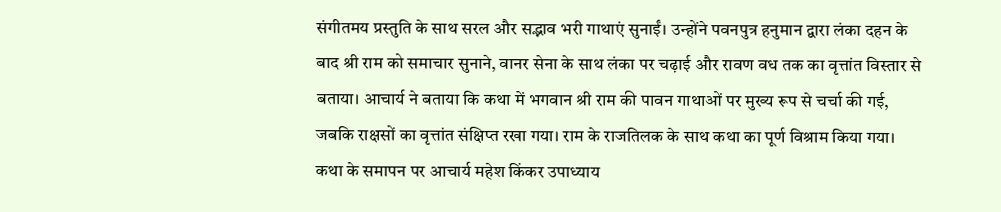संगीतमय प्रस्तुति के साथ सरल और सद्भाव भरी गाथाएं सुनाईं। उन्होंने पवनपुत्र हनुमान द्वारा लंका दहन के बाद श्री राम को समाचार सुनाने, वानर सेना के साथ लंका पर चढ़ाई और रावण वध तक का वृत्तांत विस्तार से बताया। आचार्य ने बताया कि कथा में भगवान श्री राम की पावन गाथाओं पर मुख्य रूप से चर्चा की गई, जबकि राक्षसों का वृत्तांत संक्षिप्त रखा गया। राम के राजतिलक के साथ कथा का पूर्ण विश्राम किया गया। कथा के समापन पर आचार्य महेश किंकर उपाध्याय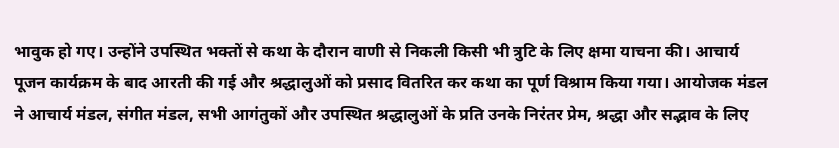भावुक हो गए। उन्होंने उपस्थित भक्तों से कथा के दौरान वाणी से निकली किसी भी त्रुटि के लिए क्षमा याचना की। आचार्य पूजन कार्यक्रम के बाद आरती की गई और श्रद्धालुओं को प्रसाद वितरित कर कथा का पूर्ण विश्राम किया गया। आयोजक मंडल ने आचार्य मंडल, संगीत मंडल, सभी आगंतुकों और उपस्थित श्रद्धालुओं के प्रति उनके निरंतर प्रेम, श्रद्धा और सद्भाव के लिए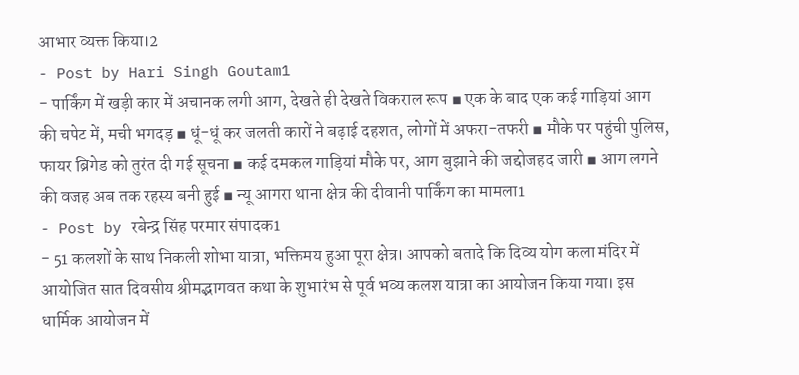आभार व्यक्त किया।2
- Post by Hari Singh Goutam1
- पार्किंग में खड़ी कार में अचानक लगी आग, देखते ही देखते विकराल रूप ▪ एक के बाद एक कई गाड़ियां आग की चपेट में, मची भगदड़ ▪ धूं-धूं कर जलती कारों ने बढ़ाई दहशत, लोगों में अफरा-तफरी ▪ मौके पर पहुंची पुलिस, फायर ब्रिगेड को तुरंत दी गई सूचना ▪ कई दमकल गाड़ियां मौके पर, आग बुझाने की जद्दोजहद जारी ▪ आग लगने की वजह अब तक रहस्य बनी हुई ▪ न्यू आगरा थाना क्षेत्र की दीवानी पार्किंग का मामला1
- Post by रबेन्द्र सिंह परमार संपादक1
- 51 कलशों के साथ निकली शोभा यात्रा, भक्तिमय हुआ पूरा क्षेत्र। आपको बतादे कि दिव्य योग कला मंदिर में आयोजित सात दिवसीय श्रीमद्भागवत कथा के शुभारंभ से पूर्व भव्य कलश यात्रा का आयोजन किया गया। इस धार्मिक आयोजन में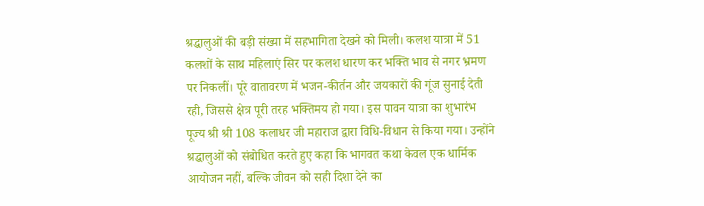श्रद्धालुओं की बड़ी संख्या में सहभागिता देखने को मिली। कलश यात्रा में 51 कलशों के साथ महिलाएं सिर पर कलश धारण कर भक्ति भाव से नगर भ्रमण पर निकलीं। पूरे वातावरण में भजन-कीर्तन और जयकारों की गूंज सुनाई देती रही, जिससे क्षेत्र पूरी तरह भक्तिमय हो गया। इस पावन यात्रा का शुभारंभ पूज्य श्री श्री 108 कलाधर जी महाराज द्वारा विधि-विधान से किया गया। उन्होंने श्रद्धालुओं को संबोधित करते हुए कहा कि भागवत कथा केवल एक धार्मिक आयोजन नहीं, बल्कि जीवन को सही दिशा देने का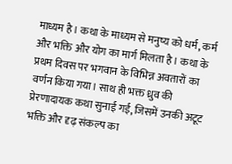माध्यम है। कथा के माध्यम से मनुष्य को धर्म, कर्म और भक्ति और योग का मार्ग मिलता है। कथा के प्रथम दिवस पर भगवान के विभिन्न अवतारों का वर्णन किया गया। साथ ही भक्त ध्रुव की प्रेरणादायक कथा सुनाई गई, जिसमें उनकी अटूट भक्ति और दृढ़ संकल्प का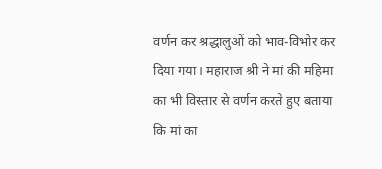वर्णन कर श्रद्धालुओं को भाव-विभोर कर दिया गया। महाराज श्री ने मां की महिमा का भी विस्तार से वर्णन करते हुए बताया कि मां का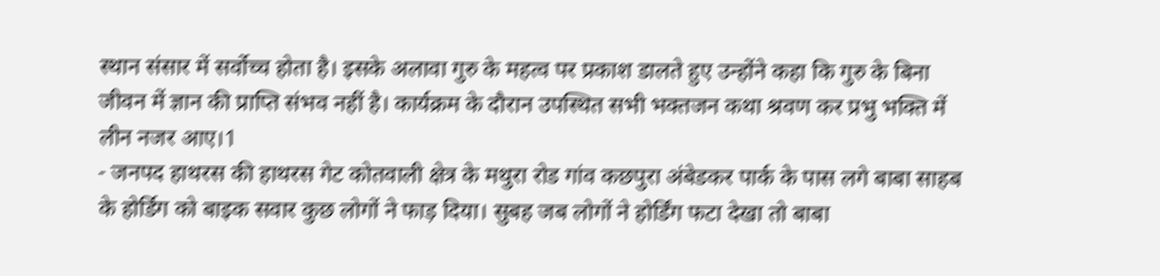स्थान संसार में सर्वोच्च होता है। इसके अलावा गुरु के महत्व पर प्रकाश डालते हुए उन्होंने कहा कि गुरु के बिना जीवन में ज्ञान की प्राप्ति संभव नहीं है। कार्यक्रम के दौरान उपस्थित सभी भक्तजन कथा श्रवण कर प्रभु भक्ति में लीन नजर आए।1
- जनपद हाथरस की हाथरस गेट कोतवाली क्षेत्र के मथुरा रोड गांव कछपुरा अंबेडकर पार्क के पास लगे बाबा साहब के होर्डिग को बाइक सवार कुछ लोगों ने फाड़ दिया। सुबह जब लोगों ने होर्डिंग फटा देखा तो बाबा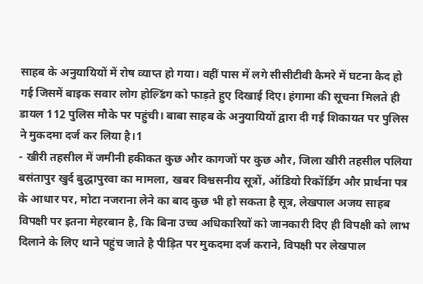साहब के अनुयायियों में रोष व्याप्त हो गया। वहीं पास में लगे सीसीटीवी कैमरे में घटना कैद हो गई जिसमें बाइक सवार लोग होल्डिंग को फाड़ते हुए दिखाई दिए। हंगामा की सूचना मिलते ही डायल 112 पुलिस मौके पर पहुंची। बाबा साहब के अनुयायियों द्वारा दी गई शिकायत पर पुलिस ने मुकदमा दर्ज कर लिया है।1
- खीरी तहसील में जमीनी हकीकत कुछ और कागजों पर कुछ और, जिला खीरी तहसील पलिया बसंतापुर खुर्द बुद्धापुरवा का मामला, खबर विश्वसनीय सूत्रों, ऑडियो रिकॉर्डिग और प्रार्थना पत्र के आधार पर, मोटा नजराना लेने का बाद कुछ भी हो सकता है सूत्र, लेखपाल अजय साहब विपक्षी पर इतना मेहरबान है, कि बिना उच्च अधिकारियों को जानकारी दिए ही विपक्षी को लाभ दिलाने के लिए थाने पहुंच जाते है पीड़ित पर मुकदमा दर्ज कराने, विपक्षी पर लेखपाल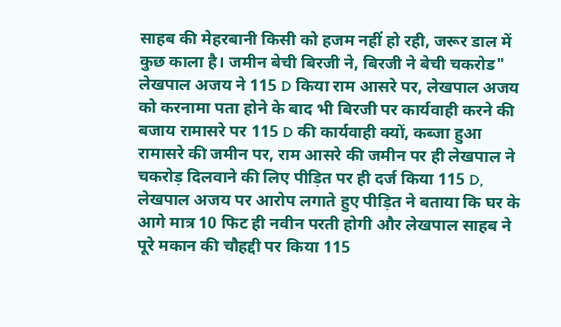साहब की मेहरबानी किसी को हजम नहीं हो रही, जरूर डाल में कुछ काला है। जमीन बेची बिरजी ने, बिरजी ने बेची चकरोड" लेखपाल अजय ने 115 D किया राम आसरे पर, लेखपाल अजय को करनामा पता होने के बाद भी बिरजी पर कार्यवाही करने की बजाय रामासरे पर 115 D की कार्यवाही क्यों, कब्जा हुआ रामासरे की जमीन पर, राम आसरे की जमीन पर ही लेखपाल ने चकरोड़ दिलवाने की लिए पीड़ित पर ही दर्ज किया 115 D, लेखपाल अजय पर आरोप लगाते हुए पीड़ित ने बताया कि घर के आगे मात्र 10 फिट ही नवीन परती होगी और लेखपाल साहब ने पूरे मकान की चौहद्दी पर किया 115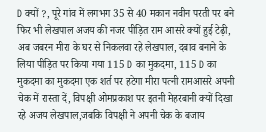D क्यों ?, पूरे गांव में लगभग 35 से 40 मकान नवीन परती पर बने फिर भी लेखपाल अजय की नजर पीड़ित राम आसरे क्यों हुई टेढ़ी, अब जबरन मीरा के घर से निकलवा रहे लेखपाल, दबाव बनाने के लिया पीड़ित पर किया गया 115 D का मुकदमा, 115 D का मुकदमा का मुकदमा एक शर्त पर हटेगा मीरा पत्नी रामआसरे अपनी चेक में रास्ता दें, विपक्षी ओमप्रकाश पर इतनी मेहरबानी क्यों दिखा रहे अजय लेखपाल,जबकि विपक्षी ने अपनी चेक के बजाय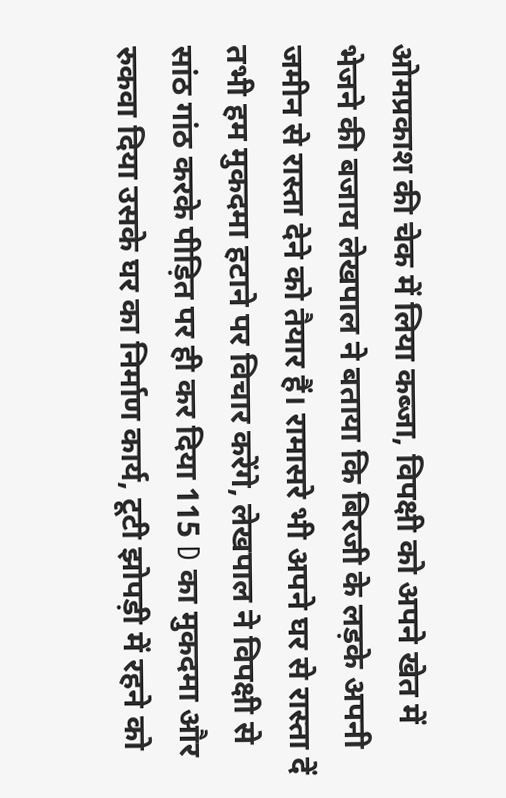ओमप्रकाश की चेक में लिया कब्जा, विपक्षी को अपने खेत में भेजने की बजाय लेखपाल ने बताया कि बिरजी के लड़के अपनी जमीन से रास्ता देने को तैयार हैं। रामासरे भी अपने घर से रास्ता दें तभी हम मुकदमा हटाने पर विचार करेंगे, लेखपाल ने विपक्षी से सांठ गांठ करके पीड़ित पर ही कर दिया 115 D का मुकदमा और रुकवा दिया उसके घर का निर्माण कार्य, टूटी झोपड़ी में रहने को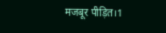मजबूर पीड़ित।1